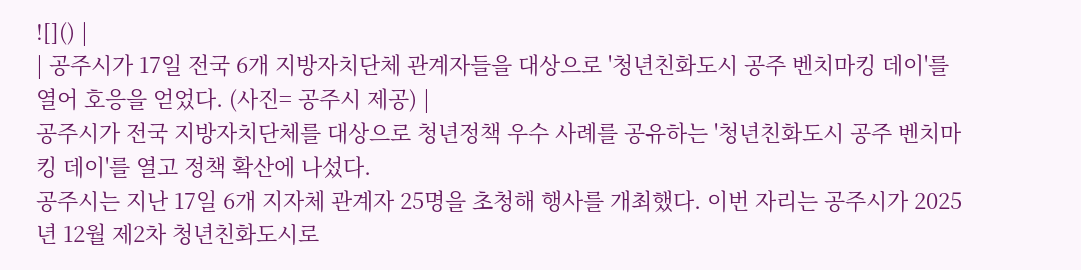![]() |
| 공주시가 17일 전국 6개 지방자치단체 관계자들을 대상으로 '청년친화도시 공주 벤치마킹 데이'를 열어 호응을 얻었다. (사진= 공주시 제공) |
공주시가 전국 지방자치단체를 대상으로 청년정책 우수 사례를 공유하는 '청년친화도시 공주 벤치마킹 데이'를 열고 정책 확산에 나섰다.
공주시는 지난 17일 6개 지자체 관계자 25명을 초청해 행사를 개최했다. 이번 자리는 공주시가 2025년 12월 제2차 청년친화도시로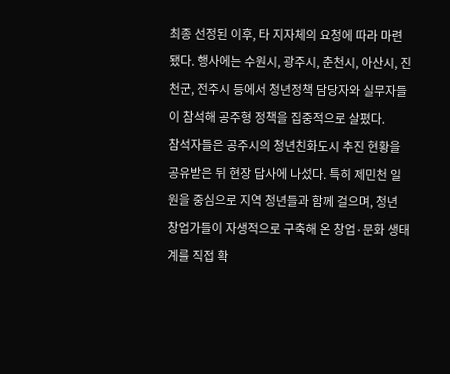최종 선정된 이후, 타 지자체의 요청에 따라 마련됐다. 행사에는 수원시, 광주시, 춘천시, 아산시, 진천군, 전주시 등에서 청년정책 담당자와 실무자들이 참석해 공주형 정책을 집중적으로 살폈다.
참석자들은 공주시의 청년친화도시 추진 현황을 공유받은 뒤 현장 답사에 나섰다. 특히 제민천 일원을 중심으로 지역 청년들과 함께 걸으며, 청년 창업가들이 자생적으로 구축해 온 창업·문화 생태계를 직접 확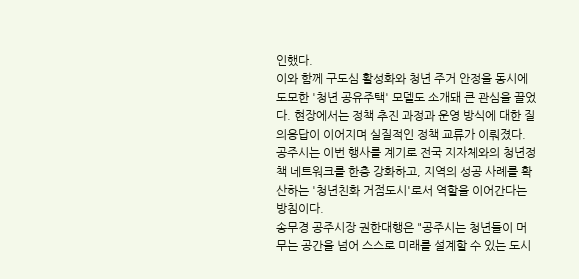인했다.
이와 함께 구도심 활성화와 청년 주거 안정을 동시에 도모한 '청년 공유주택' 모델도 소개돼 큰 관심을 끌었다. 현장에서는 정책 추진 과정과 운영 방식에 대한 질의응답이 이어지며 실질적인 정책 교류가 이뤄졌다.
공주시는 이번 행사를 계기로 전국 지자체와의 청년정책 네트워크를 한층 강화하고, 지역의 성공 사례를 확산하는 '청년친화 거점도시'로서 역할을 이어간다는 방침이다.
송무경 공주시장 권한대행은 "공주시는 청년들이 머무는 공간을 넘어 스스로 미래를 설계할 수 있는 도시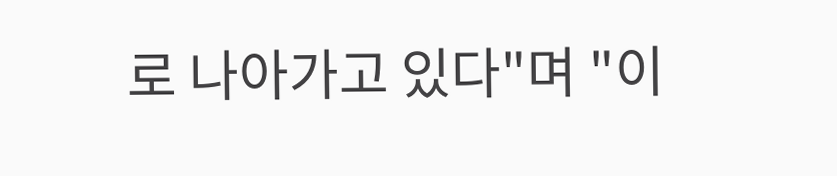로 나아가고 있다"며 "이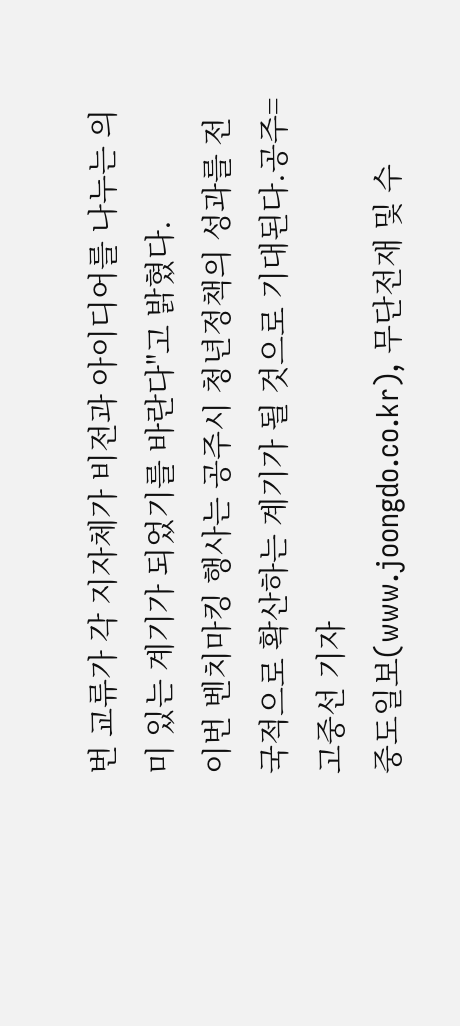번 교류가 각 지자체가 비전과 아이디어를 나누는 의미 있는 계기가 되었기를 바란다"고 밝혔다.
이번 벤치마킹 행사는 공주시 청년정책의 성과를 전국적으로 확산하는 계기가 될 것으로 기대된다.공주=고중선 기자
중도일보(www.joongdo.co.kr), 무단전재 및 수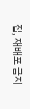집, 재배포 금지